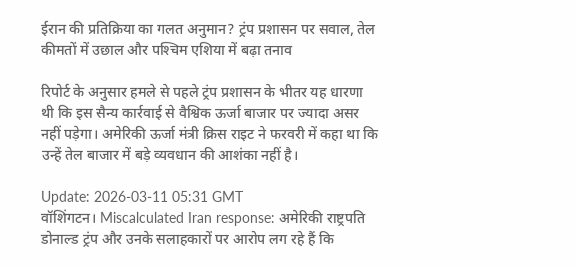ईरान की प्रतिक्रिया का गलत अनुमान? ट्रंप प्रशासन पर सवाल, तेल कीमतों में उछाल और पश्‍चिम एशिया में बढ़ा तनाव

रिपोर्ट के अनुसार हमले से पहले ट्रंप प्रशासन के भीतर यह धारणा थी कि इस सैन्य कार्रवाई से वैश्विक ऊर्जा बाजार पर ज्यादा असर नहीं पड़ेगा। अमेरिकी ऊर्जा मंत्री क्रिस राइट ने फरवरी में कहा था कि उन्हें तेल बाजार में बड़े व्यवधान की आशंका नहीं है।

Update: 2026-03-11 05:31 GMT
वॉशिंगटन। Miscalculated Iran response: अमेरिकी राष्ट्रपति डोनाल्ड ट्रंप और उनके सलाहकारों पर आरोप लग रहे हैं कि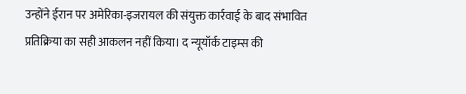उन्होंने ईरान पर अमेरिका-इजरायल की संयुक्त कार्रवाई के बाद संभावित प्रतिक्रिया का सही आकलन नहीं किया। द न्यूयॉर्क टाइम्स की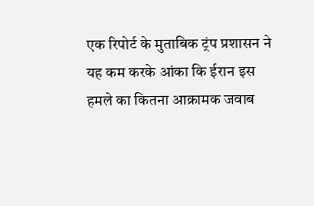एक रिपोर्ट के मुताबिक ट्रंप प्रशासन ने यह कम करके आंका कि ईरान इस हमले का कितना आक्रामक जवाब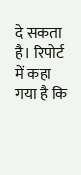दे सकता है। रिपोर्ट में कहा गया है कि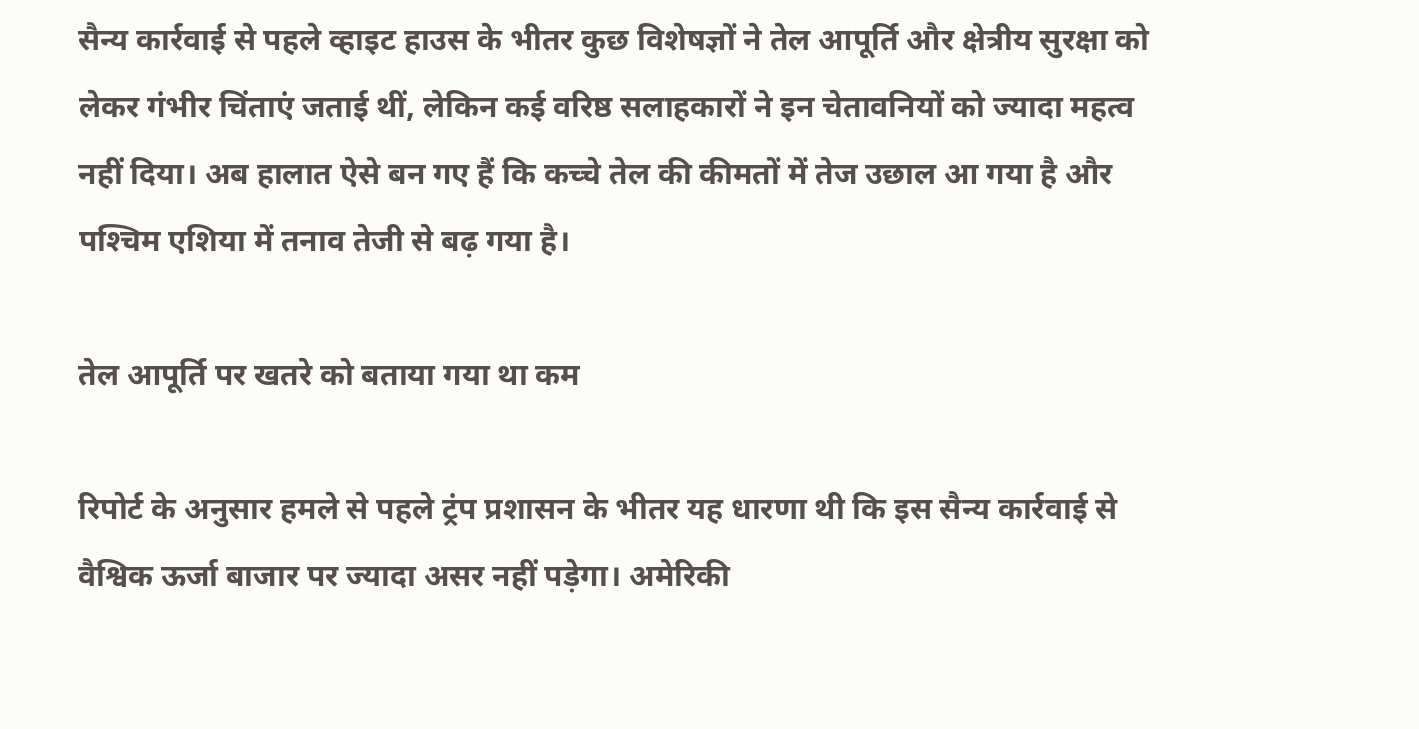सैन्य कार्रवाई से पहले व्हाइट हाउस के भीतर कुछ विशेषज्ञों ने तेल आपूर्ति और क्षेत्रीय सुरक्षा को लेकर गंभीर चिंताएं जताई थीं, लेकिन कई वरिष्ठ सलाहकारों ने इन चेतावनियों को ज्यादा महत्व नहीं दिया। अब हालात ऐसे बन गए हैं कि कच्चे तेल की कीमतों में तेज उछाल आ गया है और पश्‍चिम एशिया में तनाव तेजी से बढ़ गया है।

तेल आपूर्ति पर खतरे को बताया गया था कम

रिपोर्ट के अनुसार हमले से पहले ट्रंप प्रशासन के भीतर यह धारणा थी कि इस सैन्य कार्रवाई से वैश्विक ऊर्जा बाजार पर ज्यादा असर नहीं पड़ेगा। अमेरिकी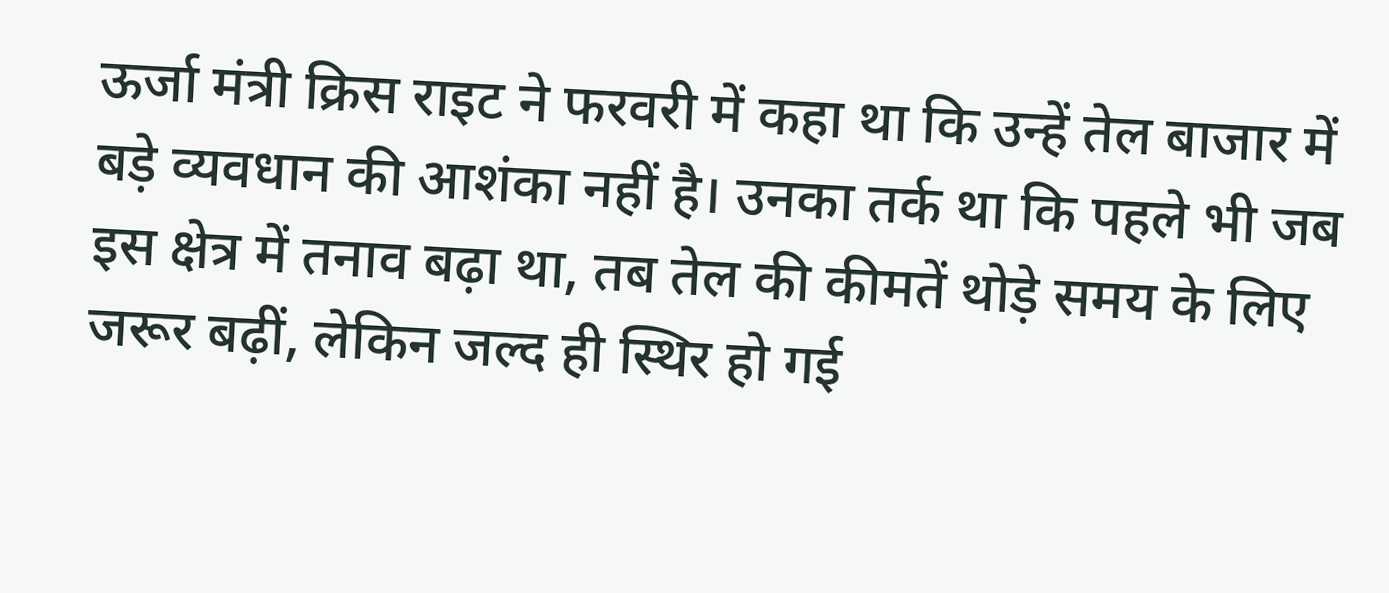ऊर्जा मंत्री क्रिस राइट ने फरवरी में कहा था कि उन्हें तेल बाजार में बड़े व्यवधान की आशंका नहीं है। उनका तर्क था कि पहले भी जब इस क्षेत्र में तनाव बढ़ा था, तब तेल की कीमतें थोड़े समय के लिए जरूर बढ़ीं, लेकिन जल्द ही स्थिर हो गई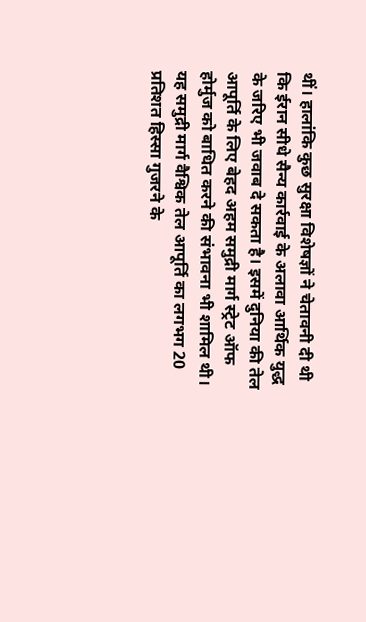थीं। हालांकि कुछ सुरक्षा विशेषज्ञों ने चेतावनी दी थी कि ईरान सीधे सैन्य कार्रवाई के अलावा आर्थिक युद्ध के जरिए भी जवाब दे सकता है। इसमें दुनिया की तेल आपूर्ति के लिए बेहद अहम समुद्री मार्ग स्ट्रेट ऑफ होर्मुज को बाधित करने की संभावना भी शामिल थी। यह समुद्री मार्ग वैश्विक तेल आपूर्ति का लगभग 20 प्रतिशत हिस्सा गुजरने के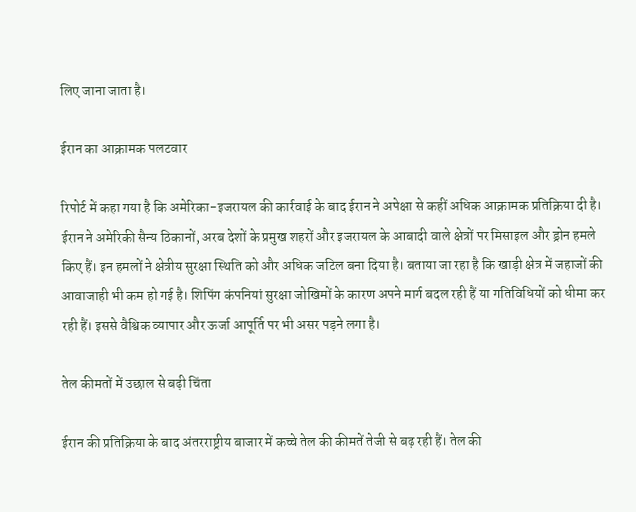लिए जाना जाता है।

ईरान का आक्रामक पलटवार

रिपोर्ट में कहा गया है कि अमेरिका-इजरायल की कार्रवाई के बाद ईरान ने अपेक्षा से कहीं अधिक आक्रामक प्रतिक्रिया दी है। ईरान ने अमेरिकी सैन्य ठिकानों, अरब देशों के प्रमुख शहरों और इजरायल के आबादी वाले क्षेत्रों पर मिसाइल और ड्रोन हमले किए हैं। इन हमलों ने क्षेत्रीय सुरक्षा स्थिति को और अधिक जटिल बना दिया है। बताया जा रहा है कि खाड़ी क्षेत्र में जहाजों की आवाजाही भी कम हो गई है। शिपिंग कंपनियां सुरक्षा जोखिमों के कारण अपने मार्ग बदल रही हैं या गतिविधियों को धीमा कर रही हैं। इससे वैश्विक व्यापार और ऊर्जा आपूर्ति पर भी असर पड़ने लगा है।

तेल कीमतों में उछाल से बढ़ी चिंता

ईरान की प्रतिक्रिया के बाद अंतरराष्ट्रीय बाजार में कच्चे तेल की कीमतें तेजी से बढ़ रही हैं। तेल की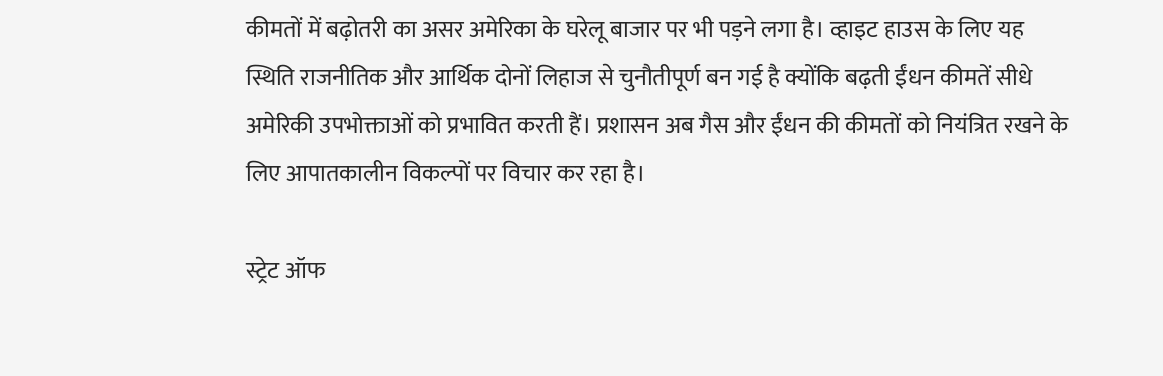कीमतों में बढ़ोतरी का असर अमेरिका के घरेलू बाजार पर भी पड़ने लगा है। व्हाइट हाउस के लिए यह स्थिति राजनीतिक और आर्थिक दोनों लिहाज से चुनौतीपूर्ण बन गई है क्योंकि बढ़ती ईंधन कीमतें सीधे अमेरिकी उपभोक्ताओं को प्रभावित करती हैं। प्रशासन अब गैस और ईंधन की कीमतों को नियंत्रित रखने के लिए आपातकालीन विकल्पों पर विचार कर रहा है।

स्ट्रेट ऑफ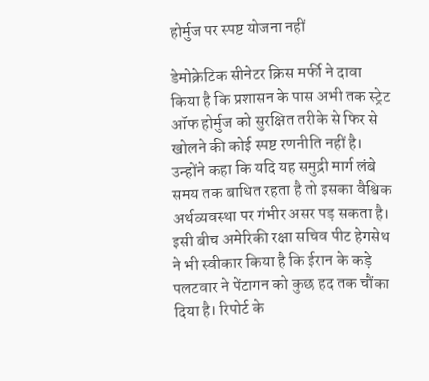होर्मुज पर स्पष्ट योजना नहीं

डेमोक्रेटिक सीनेटर क्रिस मर्फी ने दावा किया है कि प्रशासन के पास अभी तक स्ट्रेट ऑफ होर्मुज को सुरक्षित तरीके से फिर से खोलने की कोई स्पष्ट रणनीति नहीं है। उन्होंने कहा कि यदि यह समुद्री मार्ग लंबे समय तक बाधित रहता है तो इसका वैश्विक अर्थव्यवस्था पर गंभीर असर पड़ सकता है। इसी बीच अमेरिकी रक्षा सचिव पीट हेगसेथ ने भी स्वीकार किया है कि ईरान के कड़े पलटवार ने पेंटागन को कुछ हद तक चौंका दिया है। रिपोर्ट के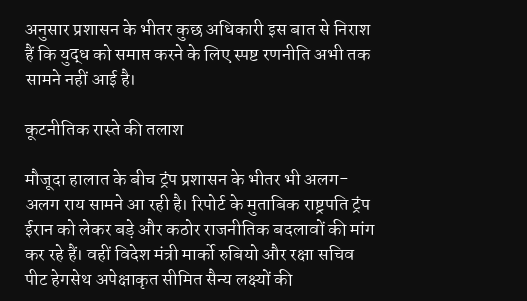अनुसार प्रशासन के भीतर कुछ अधिकारी इस बात से निराश हैं कि युद्ध को समाप्त करने के लिए स्पष्ट रणनीति अभी तक सामने नहीं आई है।

कूटनीतिक रास्ते की तलाश

मौजूदा हालात के बीच ट्रंप प्रशासन के भीतर भी अलग-अलग राय सामने आ रही है। रिपोर्ट के मुताबिक राष्ट्रपति ट्रंप ईरान को लेकर बड़े और कठोर राजनीतिक बदलावों की मांग कर रहे हैं। वहीं विदेश मंत्री मार्को रुबियो और रक्षा सचिव पीट हेगसेथ अपेक्षाकृत सीमित सैन्य लक्ष्यों की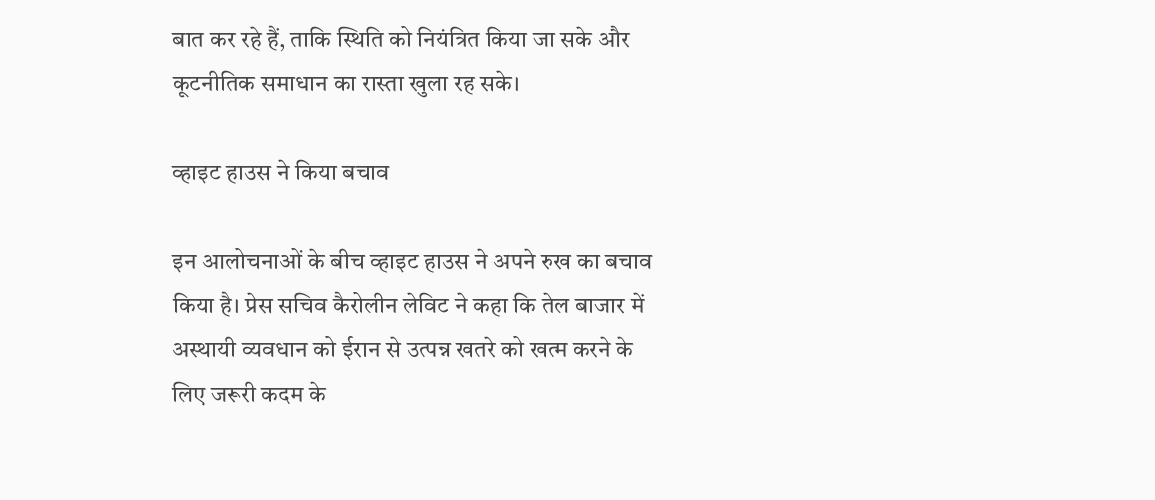बात कर रहे हैं, ताकि स्थिति को नियंत्रित किया जा सके और कूटनीतिक समाधान का रास्ता खुला रह सके।

व्हाइट हाउस ने किया बचाव

इन आलोचनाओं के बीच व्हाइट हाउस ने अपने रुख का बचाव किया है। प्रेस सचिव कैरोलीन लेविट ने कहा कि तेल बाजार में अस्थायी व्यवधान को ईरान से उत्पन्न खतरे को खत्म करने के लिए जरूरी कदम के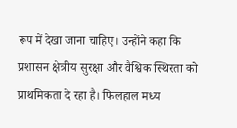रूप में देखा जाना चाहिए। उन्होंने कहा कि प्रशासन क्षेत्रीय सुरक्षा और वैश्विक स्थिरता को प्राथमिकता दे रहा है। फिलहाल मध्य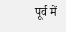पूर्व में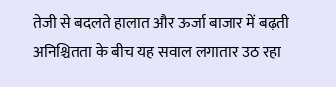तेजी से बदलते हालात और ऊर्जा बाजार में बढ़ती अनिश्चितता के बीच यह सवाल लगातार उठ रहा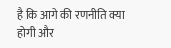है कि आगे की रणनीति क्या होगी और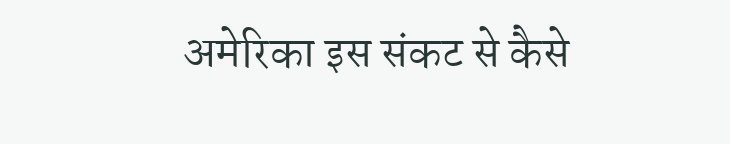अमेरिका इस संकट से कैसे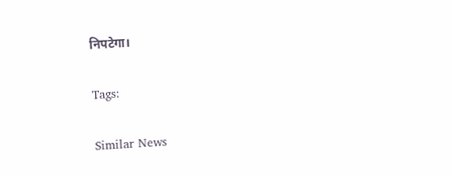निपटेगा।

Tags:

Similar News